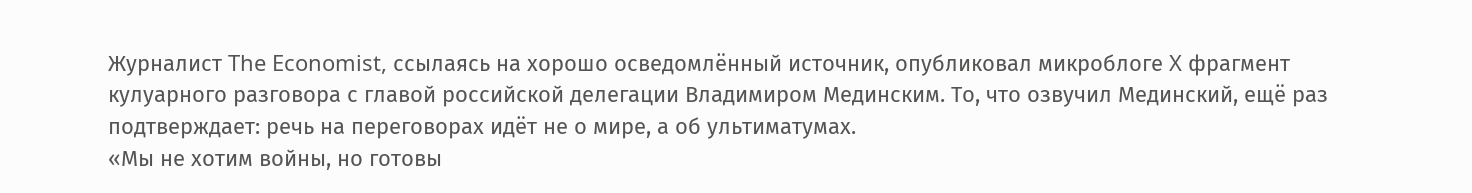Журналист The Economist, ссылаясь на хорошо осведомлённый источник, опубликовал микроблоге X фрагмент кулуарного разговора с главой российской делегации Владимиром Мединским. То, что озвучил Мединский, ещё раз подтверждает: речь на переговорах идёт не о мире, а об ультиматумах.
«Мы не хотим войны, но готовы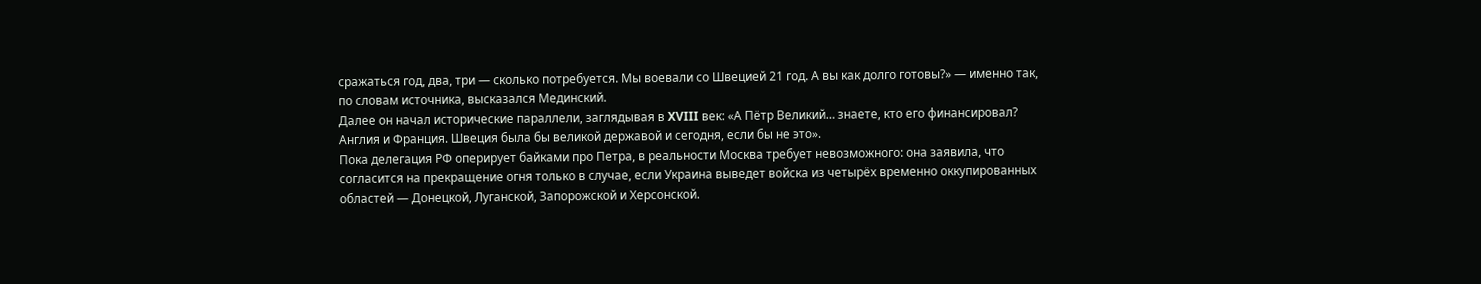сражаться год, два, три — сколько потребуется. Мы воевали со Швецией 21 год. А вы как долго готовы?» — именно так, по словам источника, высказался Мединский.
Далее он начал исторические параллели, заглядывая в XVIII век: «А Пётр Великий… знаете, кто его финансировал? Англия и Франция. Швеция была бы великой державой и сегодня, если бы не это».
Пока делегация РФ оперирует байками про Петра, в реальности Москва требует невозможного: она заявила, что согласится на прекращение огня только в случае, если Украина выведет войска из четырёх временно оккупированных областей — Донецкой, Луганской, Запорожской и Херсонской.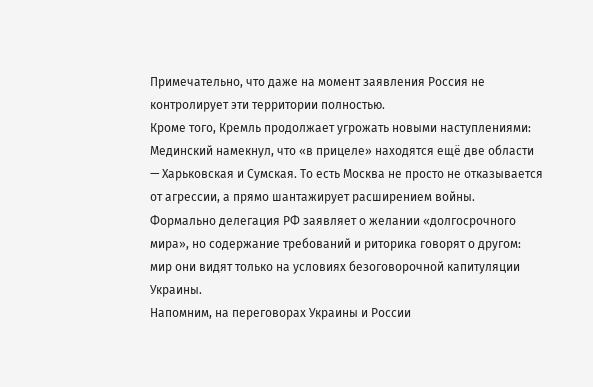Примечательно, что даже на момент заявления Россия не контролирует эти территории полностью.
Кроме того, Кремль продолжает угрожать новыми наступлениями: Мединский намекнул, что «в прицеле» находятся ещё две области — Харьковская и Сумская. То есть Москва не просто не отказывается от агрессии, а прямо шантажирует расширением войны.
Формально делегация РФ заявляет о желании «долгосрочного мира», но содержание требований и риторика говорят о другом: мир они видят только на условиях безоговорочной капитуляции Украины.
Напомним, на переговорах Украины и России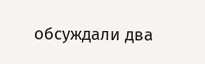обсуждали два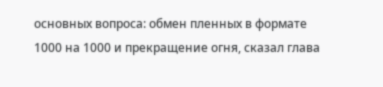основных вопроса: обмен пленных в формате 1000 на 1000 и прекращение огня, сказал глава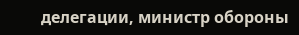делегации, министр обороны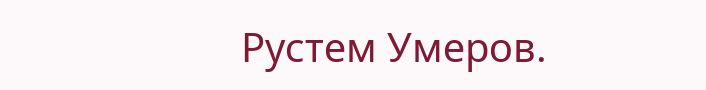Рустем Умеров.